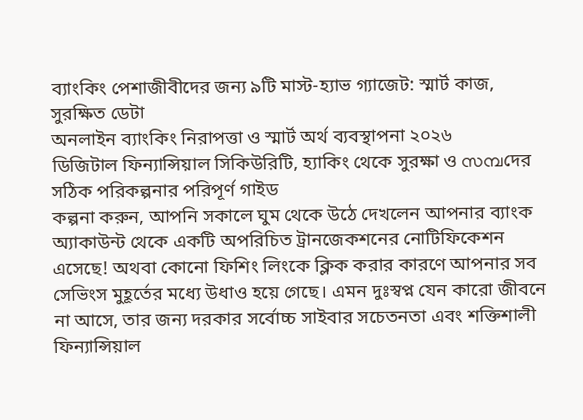ব্যাংকিং পেশাজীবীদের জন্য ৯টি মাস্ট-হ্যাভ গ্যাজেট: স্মার্ট কাজ, সুরক্ষিত ডেটা
অনলাইন ব্যাংকিং নিরাপত্তা ও স্মার্ট অর্থ ব্যবস্থাপনা ২০২৬
ডিজিটাল ফিন্যান্সিয়াল সিকিউরিটি, হ্যাকিং থেকে সুরক্ষা ও സമ്പদের সঠিক পরিকল্পনার পরিপূর্ণ গাইড
কল্পনা করুন, আপনি সকালে ঘুম থেকে উঠে দেখলেন আপনার ব্যাংক অ্যাকাউন্ট থেকে একটি অপরিচিত ট্রানজেকশনের নোটিফিকেশন এসেছে! অথবা কোনো ফিশিং লিংকে ক্লিক করার কারণে আপনার সব সেভিংস মুহূর্তের মধ্যে উধাও হয়ে গেছে। এমন দুঃস্বপ্ন যেন কারো জীবনে না আসে, তার জন্য দরকার সর্বোচ্চ সাইবার সচেতনতা এবং শক্তিশালী ফিন্যান্সিয়াল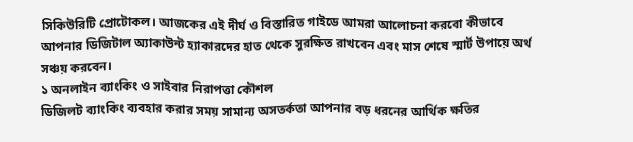সিকিউরিটি প্রোটোকল। আজকের এই দীর্ঘ ও বিস্তারিত গাইডে আমরা আলোচনা করবো কীভাবে আপনার ডিজিটাল অ্যাকাউন্ট হ্যাকারদের হাত থেকে সুরক্ষিত রাখবেন এবং মাস শেষে স্মার্ট উপায়ে অর্থ সঞ্চয় করবেন।
১ অনলাইন ব্যাংকিং ও সাইবার নিরাপত্তা কৌশল
ডিজিলট ব্যাংকিং ব্যবহার করার সময় সামান্য অসতর্কতা আপনার বড় ধরনের আর্থিক ক্ষতির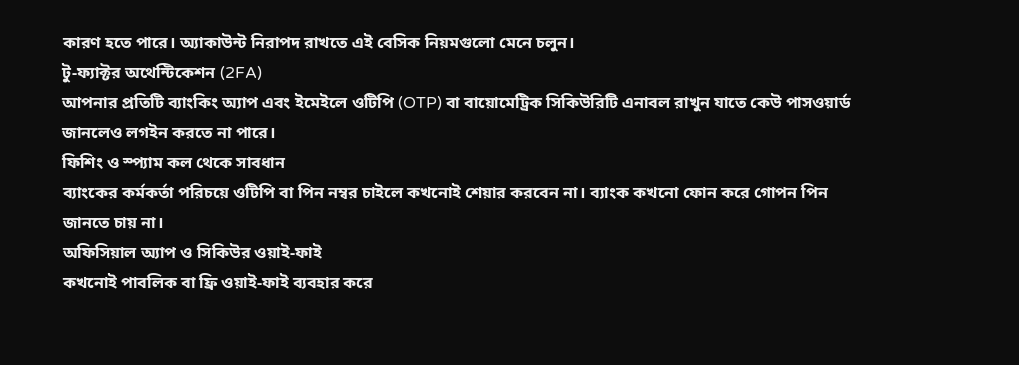কারণ হতে পারে। অ্যাকাউন্ট নিরাপদ রাখতে এই বেসিক নিয়মগুলো মেনে চলুন।
টু-ফ্যাক্টর অথেন্টিকেশন (2FA)
আপনার প্রতিটি ব্যাংকিং অ্যাপ এবং ইমেইলে ওটিপি (OTP) বা বায়োমেট্রিক সিকিউরিটি এনাবল রাখুন যাতে কেউ পাসওয়ার্ড জানলেও লগইন করতে না পারে।
ফিশিং ও স্প্যাম কল থেকে সাবধান
ব্যাংকের কর্মকর্তা পরিচয়ে ওটিপি বা পিন নম্বর চাইলে কখনোই শেয়ার করবেন না। ব্যাংক কখনো ফোন করে গোপন পিন জানতে চায় না।
অফিসিয়াল অ্যাপ ও সিকিউর ওয়াই-ফাই
কখনোই পাবলিক বা ফ্রি ওয়াই-ফাই ব্যবহার করে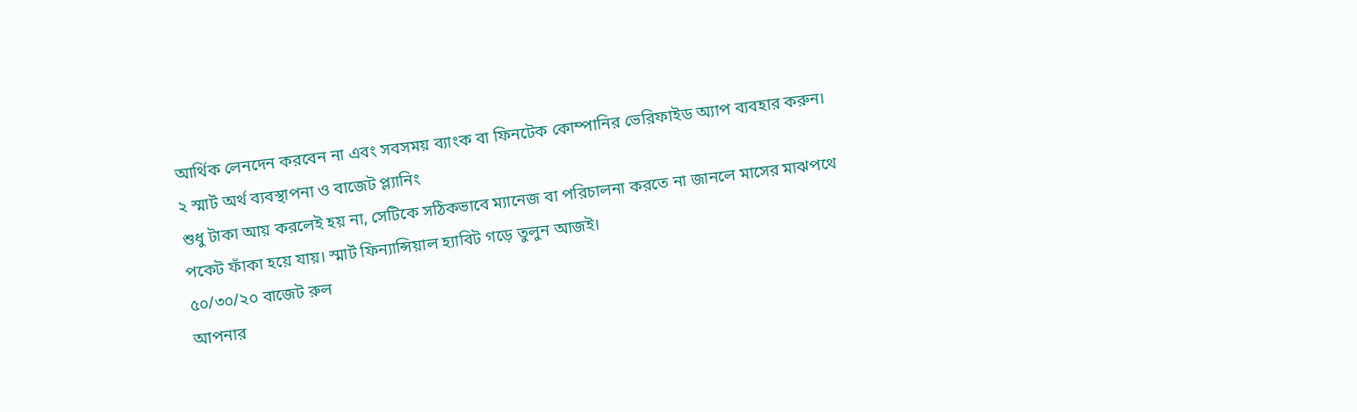আর্থিক লেনদেন করবেন না এবং সবসময় ব্যাংক বা ফিনটেক কোম্পানির ভেরিফাইড অ্যাপ ব্যবহার করুন।
২ স্মার্ট অর্থ ব্যবস্থাপনা ও বাজেট প্ল্যানিং
শুধু টাকা আয় করলেই হয় না, সেটিকে সঠিকভাবে ম্যানেজ বা পরিচালনা করতে না জানলে মাসের মাঝপথে পকেট ফাঁকা হয়ে যায়। স্মার্ট ফিন্যান্সিয়াল হ্যাবিট গড়ে তুলুন আজই।
৫০/৩০/২০ বাজেট রুল
আপনার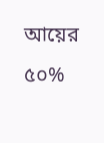আয়ের ৫০%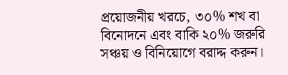প্রয়োজনীয় খরচে, ৩০% শখ বা বিনোদনে এবং বাকি ২০% জরুরি সঞ্চয় ও বিনিয়োগে বরাদ্দ করুন।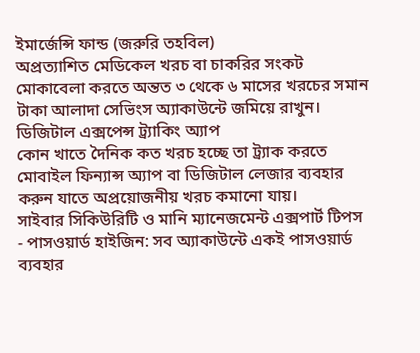ইমার্জেন্সি ফান্ড (জরুরি তহবিল)
অপ্রত্যাশিত মেডিকেল খরচ বা চাকরির সংকট মোকাবেলা করতে অন্তত ৩ থেকে ৬ মাসের খরচের সমান টাকা আলাদা সেভিংস অ্যাকাউন্টে জমিয়ে রাখুন।
ডিজিটাল এক্সপেন্স ট্র্যাকিং অ্যাপ
কোন খাতে দৈনিক কত খরচ হচ্ছে তা ট্র্যাক করতে মোবাইল ফিন্যান্স অ্যাপ বা ডিজিটাল লেজার ব্যবহার করুন যাতে অপ্রয়োজনীয় খরচ কমানো যায়।
সাইবার সিকিউরিটি ও মানি ম্যানেজমেন্ট এক্সপার্ট টিপস
- পাসওয়ার্ড হাইজিন: সব অ্যাকাউন্টে একই পাসওয়ার্ড ব্যবহার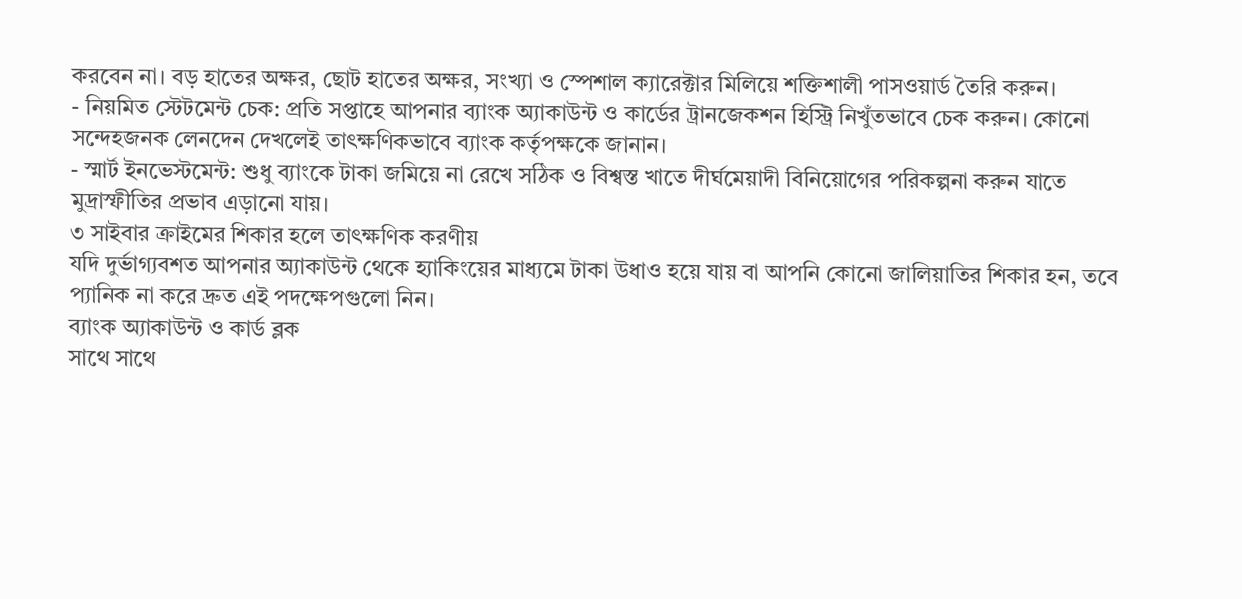করবেন না। বড় হাতের অক্ষর, ছোট হাতের অক্ষর, সংখ্যা ও স্পেশাল ক্যারেক্টার মিলিয়ে শক্তিশালী পাসওয়ার্ড তৈরি করুন।
- নিয়মিত স্টেটমেন্ট চেক: প্রতি সপ্তাহে আপনার ব্যাংক অ্যাকাউন্ট ও কার্ডের ট্রানজেকশন হিস্ট্রি নিখুঁতভাবে চেক করুন। কোনো সন্দেহজনক লেনদেন দেখলেই তাৎক্ষণিকভাবে ব্যাংক কর্তৃপক্ষকে জানান।
- স্মার্ট ইনভেস্টমেন্ট: শুধু ব্যাংকে টাকা জমিয়ে না রেখে সঠিক ও বিশ্বস্ত খাতে দীর্ঘমেয়াদী বিনিয়োগের পরিকল্পনা করুন যাতে মুদ্রাস্ফীতির প্রভাব এড়ানো যায়।
৩ সাইবার ক্রাইমের শিকার হলে তাৎক্ষণিক করণীয়
যদি দুর্ভাগ্যবশত আপনার অ্যাকাউন্ট থেকে হ্যাকিংয়ের মাধ্যমে টাকা উধাও হয়ে যায় বা আপনি কোনো জালিয়াতির শিকার হন, তবে প্যানিক না করে দ্রুত এই পদক্ষেপগুলো নিন।
ব্যাংক অ্যাকাউন্ট ও কার্ড ব্লক
সাথে সাথে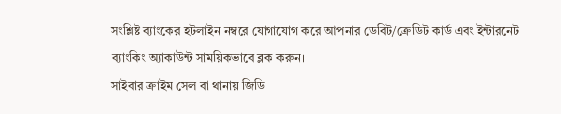সংশ্লিষ্ট ব্যাংকের হটলাইন নম্বরে যোগাযোগ করে আপনার ডেবিট/ক্রেডিট কার্ড এবং ইন্টারনেট ব্যাংকিং অ্যাকাউন্ট সাময়িকভাবে ব্লক করুন।
সাইবার ক্রাইম সেল বা থানায় জিডি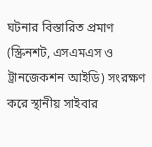ঘটনার বিস্তারিত প্রমাণ (স্ক্রিনশট, এসএমএস ও ট্রানজেকশন আইডি) সংরক্ষণ করে স্থানীয় সাইবার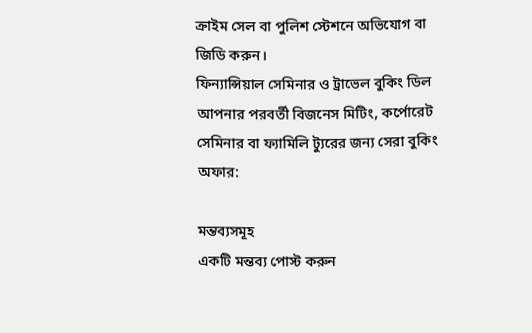ক্রাইম সেল বা পুলিশ স্টেশনে অভিযোগ বা জিডি করুন।
ফিন্যান্সিয়াল সেমিনার ও ট্রাভেল বুকিং ডিল
আপনার পরবর্তী বিজনেস মিটিং, কর্পোরেট সেমিনার বা ফ্যামিলি ট্যুরের জন্য সেরা বুকিং অফার:

মন্তব্যসমূহ
একটি মন্তব্য পোস্ট করুন